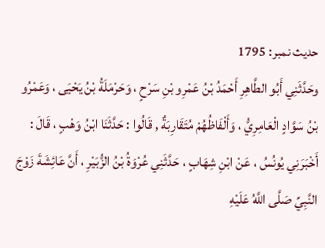حدیث نمبر: 1795
وحَدَّثَنِي أَبُو الطَّاهِرِ أَحْمَدُ بْنُ عَمْرِو بْنِ سَرْحٍ ، وَحَرْمَلَةُ بْنُ يَحْيَى ، وَعَمْرُو بْنُ سَوَّادٍ الْعَامِرِيُّ ، وَأَلْفَاظُهُمْ مُتَقَارِبَةٌ , قَالُوا : حَدَّثَنَا ابْنُ وَهْبٍ ، قَالَ : أَخْبَرَنِي يُونُسُ ، عَنْ ابْنِ شِهَابٍ ، حَدَّثَنِي عُرْوَةُ بْنُ الزُّبَيْرِ ، أَنَّ عَائِشَةَ زَوْجَ النَّبِيِّ صَلَّى اللَّهُ عَلَيْهِ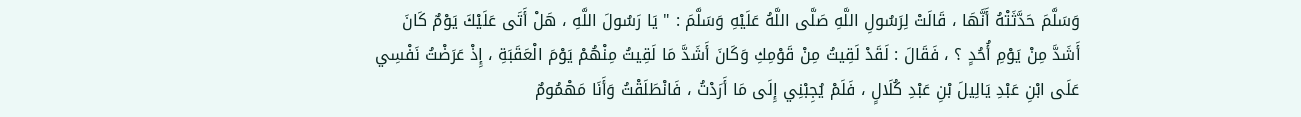وَسَلَّمَ حَدَّثَتْهُ أَنَّهَا ، قَالَتْ لِرَسُولِ اللَّهِ صَلَّى اللَّهُ عَلَيْهِ وَسَلَّمَ : " يَا رَسُولَ اللَّهِ ، هَلْ أَتَى عَلَيْكَ يَوْمٌ كَانَ أَشَدَّ مِنْ يَوْمِ أُحُدٍ ؟ ، فَقَالَ : لَقَدْ لَقِيتُ مِنْ قَوْمِكِ وَكَانَ أَشَدَّ مَا لَقِيتُ مِنْهُمْ يَوْمَ الْعَقَبَةِ ، إِذْ عَرَضْتُ نَفْسِي عَلَى ابْنِ عَبْدِ يَالِيلَ بْنِ عَبْدِ كُلَالٍ ، فَلَمْ يُجِبْنِي إِلَى مَا أَرَدْتُ ، فَانْطَلَقْتُ وَأَنَا مَهْمُومٌ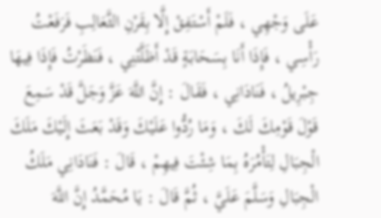عَلَى وَجْهِي ، فَلَمْ أَسْتَفِقْ إِلَّا بِقَرْنِ الثَّعَالِبِ فَرَفَعْتُ رَأْسِي ، فَإِذَا أَنَا بِسَحَابَةٍ قَدْ أَظَلَّتْنِي ، فَنَظَرْتُ فَإِذَا فِيهَا جِبْرِيلُ ، فَنَادَانِي ، فَقَالَ : إِنَّ اللَّهَ عَزَّ وَجَلَّ قَدْ سَمِعَ قَوْلَ قَوْمِكَ لَكَ ، وَمَا رُدُّوا عَلَيْكَ وَقَدْ بَعَثَ إِلَيْكَ مَلَكَ الْجِبَالِ لِتَأْمُرَهُ بِمَا شِئْتَ فِيهِمْ ، قَالَ : فَنَادَانِي مَلَكُ الْجِبَالِ وَسَلَّمَ عَلَيَّ ، ثُمَّ قَالَ : يَا مُحَمَّدُ إِنَّ اللَّهَ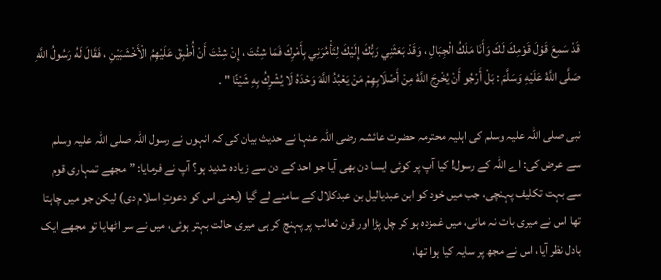قَدْ سَمِعَ قَوْلَ قَوْمِكَ لَكَ وَأَنَا مَلَكُ الْجِبَالِ ، وَقَدْ بَعَثَنِي رَبُّكَ إِلَيْكَ لِتَأْمُرَنِي بِأَمْرِكَ فَمَا شِئْتَ ، إِنْ شِئْتَ أَنْ أُطْبِقَ عَلَيْهِمُ الْأَخْشَبَيْنِ ، فَقَالَ لَهُ رَسُولُ اللَّهِ صَلَّى اللَّهُ عَلَيْهِ وَسَلَّمَ : بَلْ أَرْجُو أَنْ يُخْرِجَ اللَّهُ مِنْ أَصْلَابِهِمْ مَنْ يَعْبُدُ اللَّهَ وَحْدَهُ لَا يُشْرِكُ بِهِ شَيْئًا " .

نبی صلی اللہ علیہ وسلم کی اہلیہ محترمہ حضرت عائشہ رضی اللہ عنہا نے حدیث بیان کی کہ انہوں نے رسول اللہ صلی اللہ علیہ وسلم سے عرض کی: اے اللہ کے رسول! کیا آپ پر کوئی ایسا دن بھی آیا جو احد کے دن سے زیادہ شدید ہو؟ آپ نے فرمایا: ”مجھے تمہاری قوم سے بہت تکلیف پہنچی، جب میں خود کو ابن عبدیالیل بن عبدکلال کے سامنے لے گیا (یعنی اس کو دعوتِ اسلام دی) لیکن جو میں چاہتا تھا اس نے میری بات نہ مانی، میں غمزدہ ہو کر چل پڑا اور قرن ثعالب پر پہنچ کر ہی میری حالت بہتر ہوئی، میں نے سر اٹھایا تو مجھے ایک بادل نظر آیا، اس نے مجھ پر سایہ کیا ہوا تھا،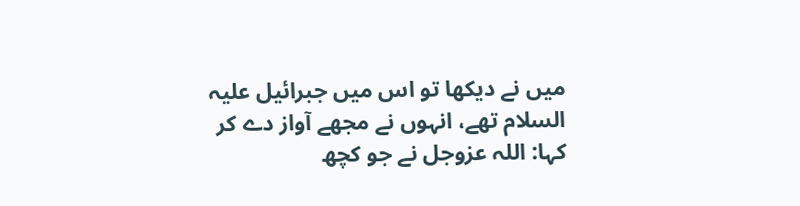میں نے دیکھا تو اس میں جبرائیل علیہ السلام تھے، انہوں نے مجھے آواز دے کر کہا: اللہ عزوجل نے جو کچھ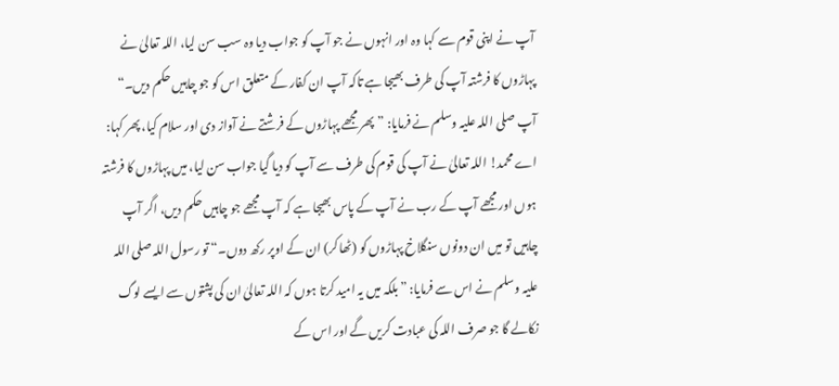آپ نے اپنی قوم سے کہا وہ اور انہوں نے جو آپ کو جواب دیا وہ سب سن لیا، اللہ تعالیٰ نے پہاڑوں کا فرشتہ آپ کی طرف بھیجا ہے تاکہ آپ ان کفار کے متعلق اس کو جو چاہیں حکم دیں۔“ آپ صلی اللہ علیہ وسلم نے فرمایا: ”پھر مجھے پہاڑوں کے فرشتے نے آواز دی اور سلام کیا، پھر کہا: اے محمد! اللہ تعالیٰ نے آپ کی قوم کی طرف سے آپ کو دیا گیا جواب سن لیا، میں پہاڑوں کا فرشتہ ہوں اور مجھے آپ کے رب نے آپ کے پاس بھیجا ہے کہ آپ مجھے جو چاہیں حکم دیں، اگر آپ چاہیں تو میں ان دونوں سنگلاخ پہاڑوں کو (ٹھا کر) ان کے اوپر رکھ دوں۔“ تو رسول اللہ صلی اللہ علیہ وسلم نے اس سے فرمایا: ”بلکہ میں یہ امید کرتا ہوں کہ اللہ تعالیٰ ان کی پشتوں سے ایسے لوگ نکالے گا جو صرف اللہ کی عبادت کریں گے اور اس کے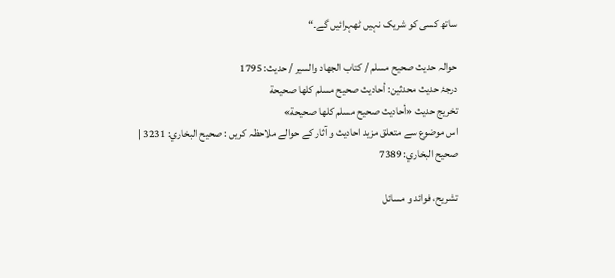ساتھ کسی کو شریک نہیں ٹھہرائیں گے۔“

حوالہ حدیث صحيح مسلم / كتاب الجهاد والسير / حدیث: 1795
درجۂ حدیث محدثین: أحاديث صحيح مسلم كلها صحيحة
تخریج حدیث «أحاديث صحيح مسلم كلها صحيحة»
اس موضوع سے متعلق مزید احادیث و آثار کے حوالے ملاحظہ کریں : صحيح البخاري: 3231 | صحيح البخاري: 7389

تشریح، فوائد و مسائل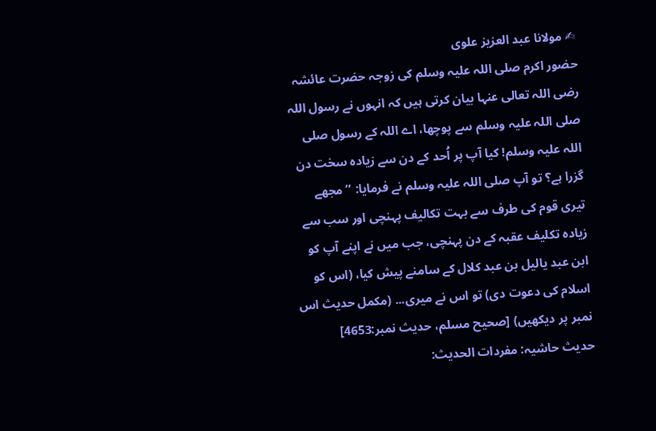✍ مولانا عبد العزیز علوی
حضور اکرم صلی اللہ علیہ وسلم کی زوجہ حضرت عائشہ رضی اللہ تعالی عنہا بیان کرتی ہیں کہ انہوں نے رسول اللہ صلی اللہ علیہ وسلم سے پوچھا، اے اللہ کے رسول صلی اللہ علیہ وسلم! کیا آپ پر اُحد کے دن سے زیادہ سخت دن گزرا ہے؟ تو آپ صلی اللہ علیہ وسلم نے فرمایا: ’’مجھے تیری قوم کی طرف سے بہت تکالیف پہنچی اور سب سے زیادہ تکلیف عقبہ کے دن پہنچی، جب میں نے اپنے آپ کو ابن عبد یالیل بن عبد کلال کے سامنے پیش کیا، (اس کو اسلام کی دعوت دی) تو اس نے میری... (مکمل حدیث اس نمبر پر دیکھیں) [صحيح مسلم، حديث نمبر:4653]
حدیث حاشیہ: مفردات الحدیث: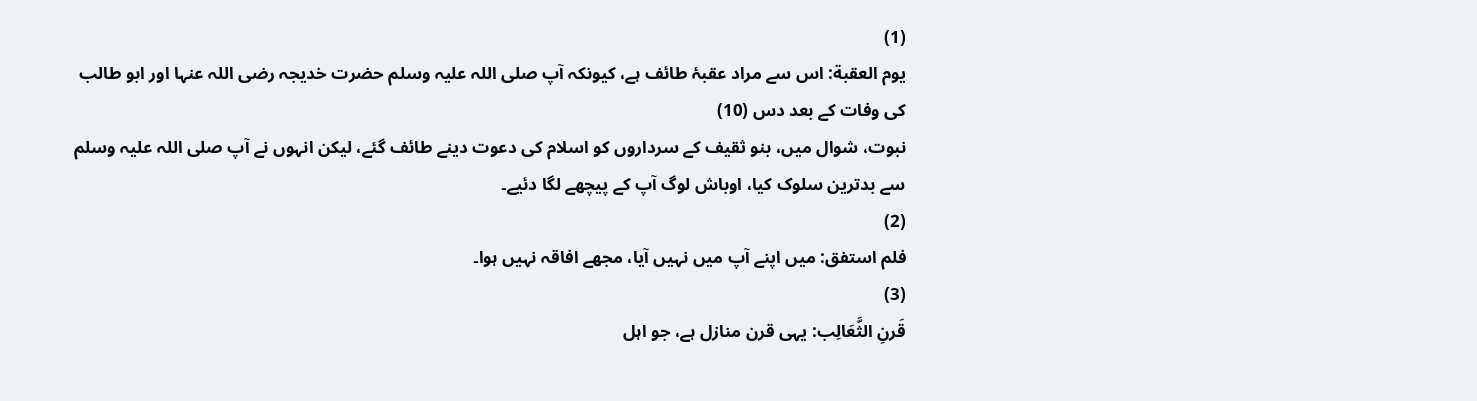(1)
يوم العقبة: اس سے مراد عقبۂ طائف ہے، کیونکہ آپ صلی اللہ علیہ وسلم حضرت خدیجہ رضی اللہ عنہا اور ابو طالب کی وفات کے بعد دس (10)
نبوت، شوال میں، بنو ثقیف کے سرداروں کو اسلام کی دعوت دینے طائف گئے، لیکن انہوں نے آپ صلی اللہ علیہ وسلم سے بدترین سلوک کیا، اوباش لوگ آپ کے پیچھے لگا دئیے۔
(2)
فلم استفق: میں اپنے آپ میں نہیں آیا، مجھے افاقہ نہیں ہوا۔
(3)
قَرنِ الثَّعَالِب: یہی قرن منازل ہے، جو اہل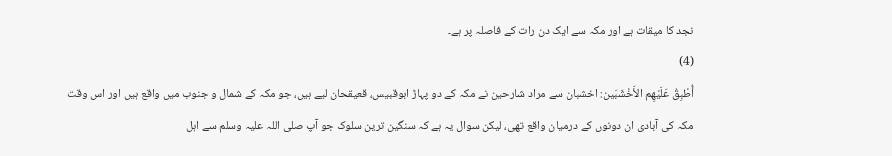نجد کا میقات ہے اور مکہ سے ایک دن رات کے فاصلہ پر ہے۔
(4)
أُطْبِقُ عَلَيْهِم الأَخْشَبَين: اخشبان سے مراد شارحین نے مکہ کے دو پہاڑ ابوقبيس، قعيقحان لیے ہیں، جو مکہ کے شمال و جنوب میں واقع ہیں اور اس وقت مکہ کی آبادی ان دونوں کے درمیان واقع تھی، لیکن سوال یہ ہے کہ سنگین ترین سلوک جو آپ صلی اللہ علیہ وسلم سے اہل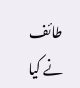طائف نے کیا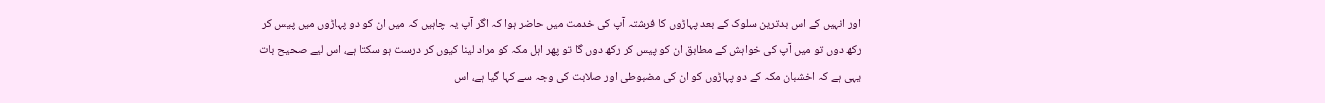اور انہیں کے اس بدترین سلوک کے بعد پہاڑوں کا فرشتہ آپ کی خدمت میں حاضر ہوا کہ اگر آپ یہ چاہیں کہ میں ان کو دو پہاڑوں میں پیس کر رکھ دوں تو میں آپ کی خواہش کے مطابق ان کو پیس کر رکھ دوں گا تو پھر اہل مکہ کو مراد لینا کیوں کر درست ہو سکتا ہے، اس لیے صحیح بات یہی ہے کہ اخشبان مکہ کے دو پہاڑوں کو ان کی مضبوطی اور صلابت کی وجہ سے کہا گیا ہے، اس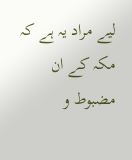لیے مراد یہ ہے کہ مکہ کے ان مضبوط و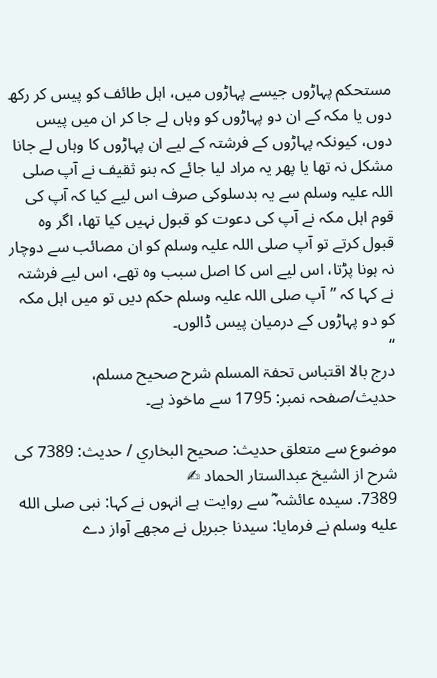مستحکم پہاڑوں جیسے پہاڑوں میں، اہل طائف کو پیس کر رکھ دوں یا مکہ کے ان دو پہاڑوں کو وہاں لے جا کر ان میں پیس دوں، کیونکہ پہاڑوں کے فرشتہ کے لیے ان پہاڑوں کا وہاں لے جانا مشکل نہ تھا یا پھر یہ مراد لیا جائے کہ بنو ثقیف نے آپ صلی اللہ علیہ وسلم سے یہ بدسلوکی صرف اس لیے کیا کہ آپ کی قوم اہل مکہ نے آپ کی دعوت کو قبول نہیں کیا تھا، اگر وہ قبول کرتے تو آپ صلی اللہ علیہ وسلم کو ان مصائب سے دوچار نہ ہونا پڑتا، اس لیے اس کا اصل سبب وہ تھے، اس لیے فرشتہ نے کہا کہ ’’آپ صلی اللہ علیہ وسلم حکم دیں تو میں اہل مکہ کو دو پہاڑوں کے درمیان پیس ڈالوں۔
‘‘
درج بالا اقتباس تحفۃ المسلم شرح صحیح مسلم، حدیث/صفحہ نمبر: 1795 سے ماخوذ ہے۔

موضوع سے متعلق حدیث: صحيح البخاري / حدیث: 7389 کی شرح از الشیخ عبدالستار الحماد ✍
7389. سیدہ عائشہ ؓ سے روایت ہے انہوں نے کہا: نبی صلى الله عليه وسلم نے فرمایا: سیدنا جبریل نے مجھے آواز دے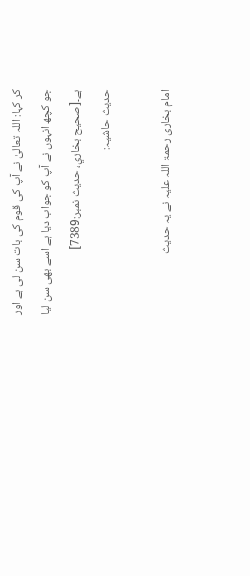کر کہا: اللہ تعالیٰ نے آپ کی قوم کی بات سن لی ہے اور جو کچھ انہوں نے آپ کو جواب دیا ہے اسے بھی سن لیا ہے۔[صحيح بخاري، حديث نمبر:7389]
حدیث حاشیہ:

امام بخاری رحمۃ اللہ علیہ نے یہ حدیث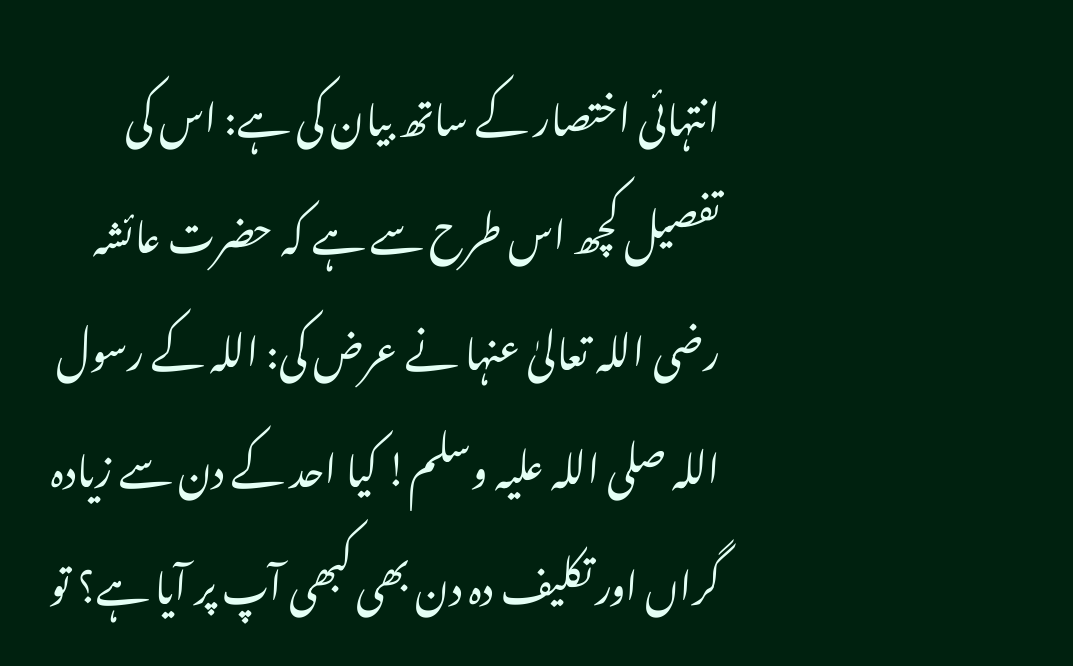انتہائی اختصار کے ساتھ بیان کی ہے: اس کی تفصیل کچھ اس طرح سے ہے کہ حضرت عائشہ رضی اللہ تعالیٰ عنہا نے عرض کی: اللہ کے رسول اللہ صلی اللہ علیہ وسلم! کیا احد کے دن سے زیادہ گراں اور تکلیف دہ دن بھی کبھی آپ پر آیا ہے؟ تو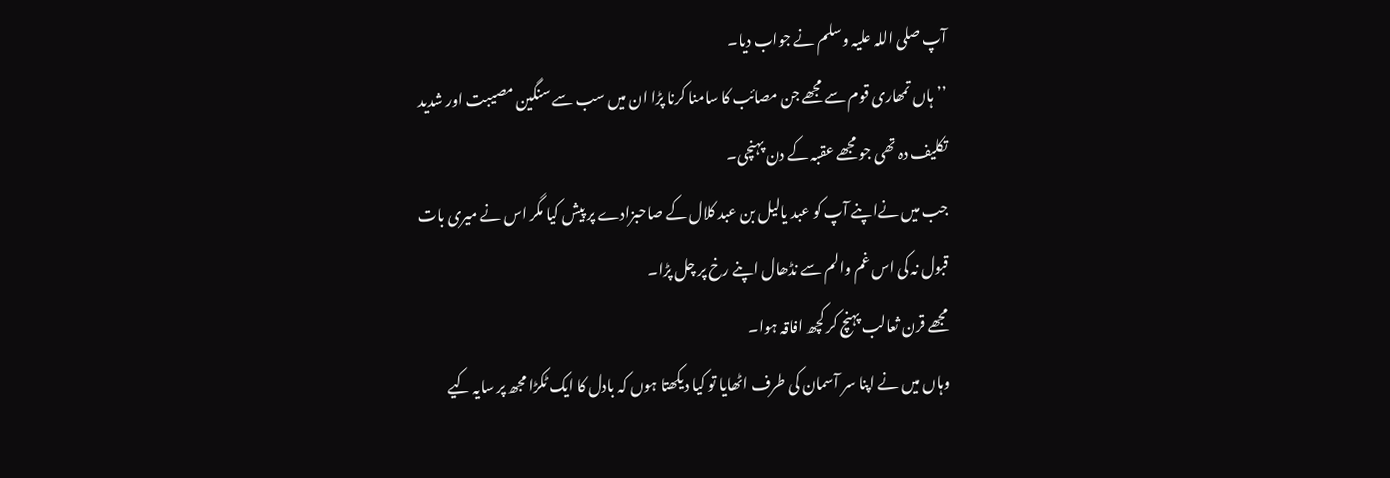آپ صلی اللہ علیہ وسلم نے جواب دیا۔
’’ہاں تمھاری قوم سے مجھے جن مصائب کا سامنا کرنا پڑا ان میں سب سے سنگین مصیبت اور شدید تکلیف دہ تھی جو مجھے عقبہ کے دن پہنچی۔
جب میں نےاپنے آپ کو عبد یالیل بن عبد کلال کے صاحبزادے پر پیش کیا مگر اس نے میری بات قبول نہ کی اس غم والم سے نڈھال اپنے رخ پر چل پڑا۔
مجھے قرن ثعالب پہنچ کر کچھ افاقہ ہوا۔
وہاں میں نے اپنا سر آسمان کی طرف اٹھایا تو کیا دیکھتا ہوں کہ بادل کا ایک ٹکڑا مجھ پر سایہ کیے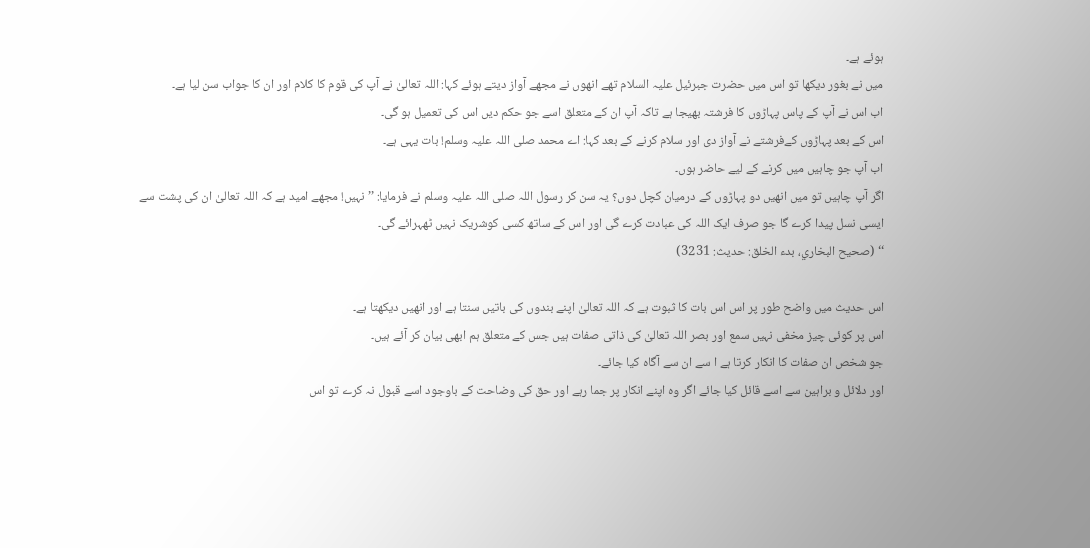ہوئے ہے۔
میں نے بغور دیکھا تو اس میں حضرت جبرئیل علیہ السلام تھے انھوں نے مجھے آواز دیتے ہوئے کہا: اللہ تعالیٰ نے آپ کی قوم کا کلام اور ان کا جواب سن لیا ہے۔
اب اس نے آپ کے پاس پہاڑوں کا فرشتہ بھیجا ہے تاکہ آپ ان کے متعلق اسے جو حکم دیں اس کی تعمیل ہو گی۔
اس کے بعد پہاڑوں کےفرشتے نے آواز دی اور سلام کرنے کے بعد کہا: اے محمد صلی اللہ علیہ وسلم! بات یہی ہے۔
اب آپ جو چاہیں میں کرنے کے لیے حاضر ہوں۔
اگر آپ چاہیں تو میں انھیں دو پہاڑوں کے درمیان کچل دوں؟ یہ سن کر رسول اللہ صلی اللہ علیہ وسلم نے فرمایا: ’’نہیں! مجھے امید ہے کہ اللہ تعالیٰ ان کی پشت سے ایسی نسل پیدا کرے گا جو صرف ایک اللہ کی عبادت کرے گی اور اس کے ساتھ کسی کوشریک نہیں ٹھہرائے گی۔
‘‘ (صحیح البخاري، بدء الخلق: حدیث: 3231)

اس حدیث میں واضح طور پر اس اس بات کا ثبوت ہے کہ اللہ تعالیٰ اپنے بندوں کی باتیں سنتا ہے اور انھیں دیکھتا ہے۔
اس پر کوئی چیز مخفی نہیں سمع اور بصر اللہ تعالیٰ کی ذاتی صفات ہیں جس کے متعلق ہم ابھی بیان کر آئے ہیں۔
جو شخص ان صفات کا انکار کرتا ہے ا سے ان سے آگاہ کیا جائے۔
اور دلائل و براہین سے اسے قائل کیا جائے اگر وہ اپنے انکار پر جما رہے اور حق کی وضاحت کے باوجود اسے قبول نہ کرے تو اس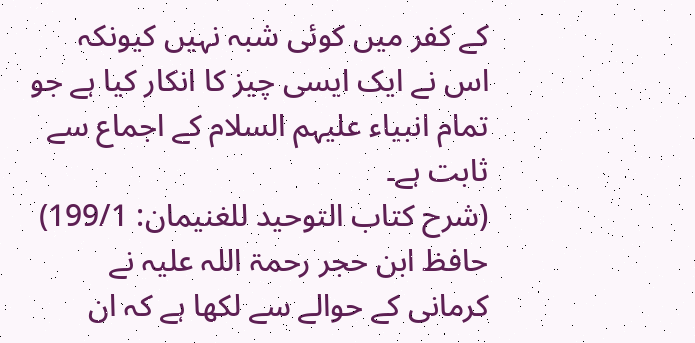کے کفر میں کوئی شبہ نہیں کیونکہ اس نے ایک ایسی چیز کا انکار کیا ہے جو تمام انبیاء علیہم السلام کے اجماع سے ثابت ہے۔
(شرح کتاب التوحید للغنیمان: 199/1)
حافظ ابن حجر رحمۃ اللہ علیہ نے کرمانی کے حوالے سے لکھا ہے کہ ان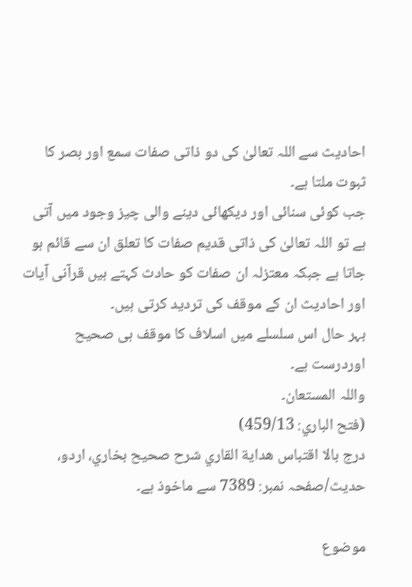احادیث سے اللہ تعالیٰ کی دو ذاتی صفات سمع اور بصر کا ثبوت ملتا ہے۔
جب کوئی سنائی اور دیکھائی دینے والی چیز وجود میں آتی ہے تو اللہ تعالیٰ کی ذاتی قدیم صفات کا تعلق ان سے قائم ہو جاتا ہے جبکہ معتزلہ ان صفات کو حادث کہتے ہیں قرآنی آیات اور احادیث ان کے موقف کی تردید کرتی ہیں۔
بہر حال اس سلسلے میں اسلاف کا موقف ہی صحیح اوردرست ہے۔
واللہ المستعان۔
(فتح الباري: 459/13)
درج بالا اقتباس هداية القاري شرح صحيح بخاري، اردو، حدیث/صفحہ نمبر: 7389 سے ماخوذ ہے۔

موضوع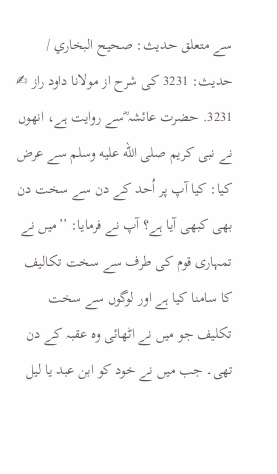سے متعلق حدیث: صحيح البخاري / حدیث: 3231 کی شرح از مولانا داود راز ✍
3231. حضرت عائشہ ؓسے روایت ہے، انھوں نے نبی کریم صلى الله عليه وسلم سے عرض کیا: کیا آپ پر اُحد کے دن سے سخت دن بھی کبھی آیا ہے؟ آپ نے فرمایا: ’’میں نے تمہاری قوم کی طرف سے سخت تکالیف کا سامنا کیا ہے اور لوگوں سے سخت تکلیف جو میں نے اٹھائی وہ عقبہ کے دن تھی۔ جب میں نے خود کو ابن عبد یا لیل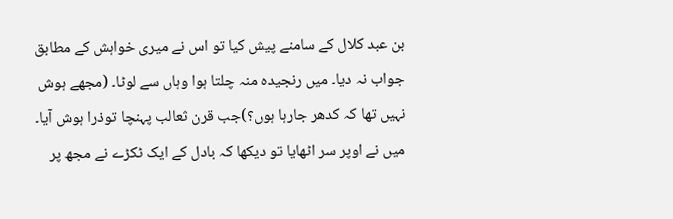بن عبد کلال کے سامنے پیش کیا تو اس نے میری خواہش کے مطابق جواب نہ دیا۔ میں رنجیدہ منہ چلتا ہوا وہاں سے لوٹا۔ (مجھے ہوش نہیں تھا کہ کدھر جارہا ہوں؟)جب قرن ثعالب پہنچا توذرا ہوش آیا۔ میں نے اوپر سر اٹھایا تو دیکھا کہ بادل کے ایک ٹکڑے نے مجھ پر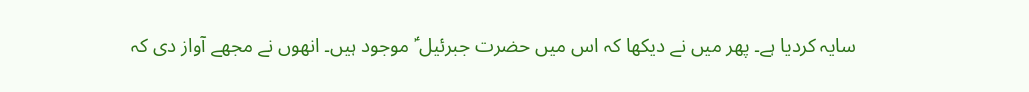سایہ کردیا ہے۔ پھر میں نے دیکھا کہ اس میں حضرت جبرئیل ؑ موجود ہیں۔ انھوں نے مجھے آواز دی کہ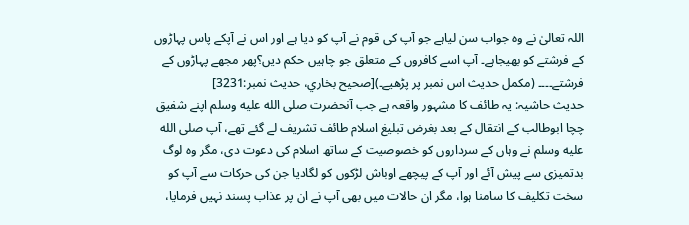اللہ تعالیٰ نے وہ جواب سن لیاہے جو آپ کی قوم نے آپ کو دیا ہے اور اس نے آپکے پاس پہاڑوں کے فرشتے کو بھیجاہے۔ آپ اسے کافروں کے متعلق جو چاہیں حکم دیں؟پھر مجھے پہاڑوں کے فرشتے۔۔۔۔ (مکمل حدیث اس نمبر پر پڑھیے۔)[صحيح بخاري، حديث نمبر:3231]
حدیث حاشیہ: یہ طائف کا مشہور واقعہ ہے جب آنحضرت صلى الله عليه وسلم اپنے شفیق چچا ابوطالب کے انتقال کے بعد بغرض تبلیغ اسلام طائف تشریف لے گئے تھے، آپ صلى الله عليه وسلم نے وہاں کے سرداروں کو خصوصیت کے ساتھ اسلام کی دعوت دی، مگر وہ لوگ بدتمیزی سے پیش آئے اور آپ کے پیچھے اوباش لڑکوں کو لگادیا جن کی حرکات سے آپ کو سخت تکلیف کا سامنا ہوا، مگر ان حالات میں بھی آپ نے ان پر عذاب پسند نہیں فرمایا،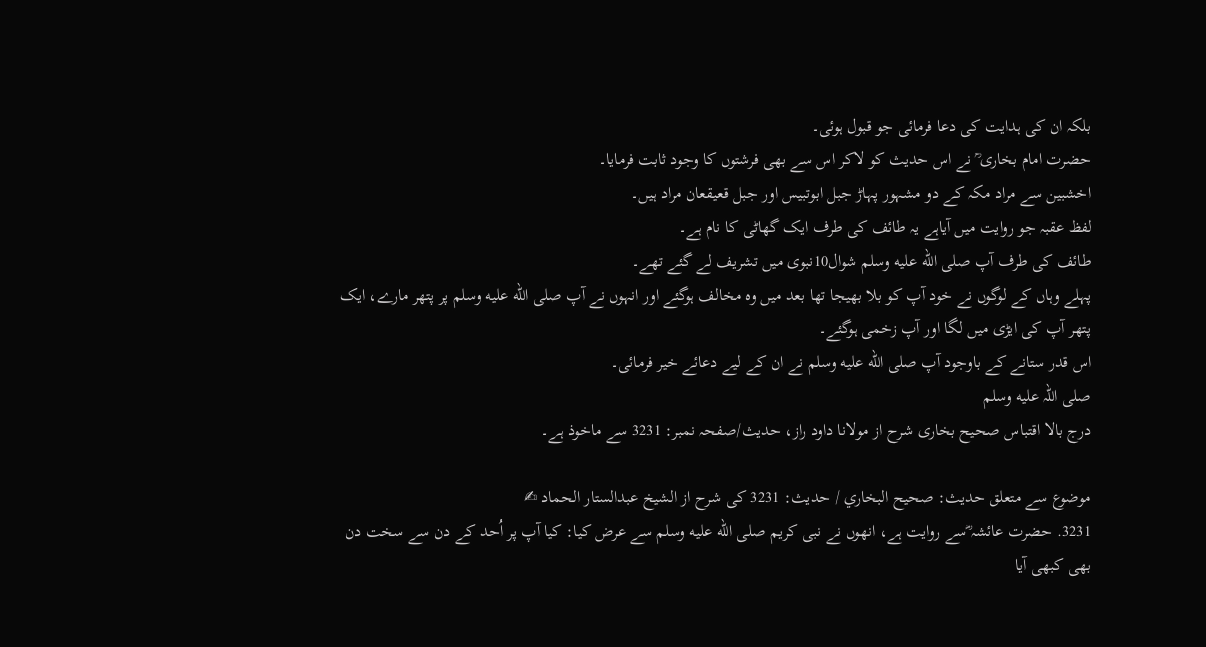بلکہ ان کی ہدایت کی دعا فرمائی جو قبول ہوئی۔
حضرت امام بخاری ؒ نے اس حدیث کو لاکر اس سے بھی فرشتوں کا وجود ثابت فرمایا۔
اخشبین سے مراد مکہ کے دو مشہور پہاڑ جبل ابوتبیس اور جبل قعیقعان مراد ہیں۔
لفظ عقبہ جو روایت میں آیاہے یہ طائف کی طرف ایک گھاٹی کا نام ہے۔
طائف کی طرف آپ صلى الله عليه وسلم شوال10نبوی میں تشریف لے گئے تھے۔
پہلے وہاں کے لوگوں نے خود آپ کو بلا بھیجا تھا بعد میں وہ مخالف ہوگئے اور انہوں نے آپ صلى الله عليه وسلم پر پتھر مارے، ایک پتھر آپ کی ایڑی میں لگا اور آپ زخمی ہوگئے۔
اس قدر ستانے کے باوجود آپ صلى الله عليه وسلم نے ان کے لیے دعائے خیر فرمائی۔
صلی اللہ علیه وسلم
درج بالا اقتباس صحیح بخاری شرح از مولانا داود راز، حدیث/صفحہ نمبر: 3231 سے ماخوذ ہے۔

موضوع سے متعلق حدیث: صحيح البخاري / حدیث: 3231 کی شرح از الشیخ عبدالستار الحماد ✍
3231. حضرت عائشہ ؓسے روایت ہے، انھوں نے نبی کریم صلى الله عليه وسلم سے عرض کیا: کیا آپ پر اُحد کے دن سے سخت دن بھی کبھی آیا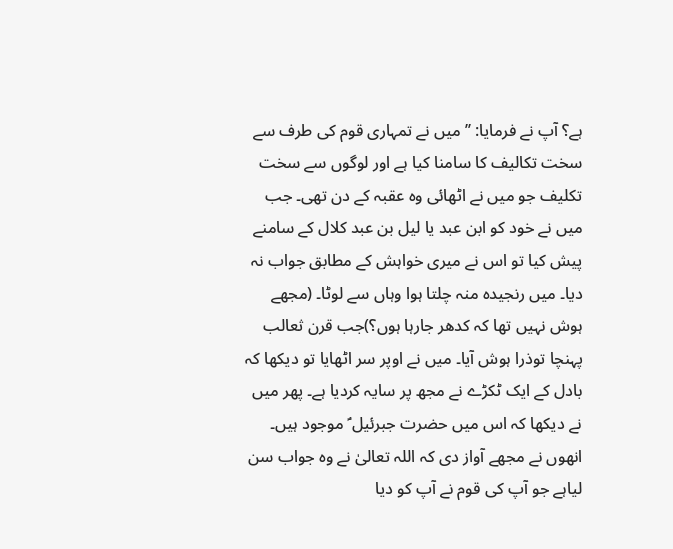ہے؟ آپ نے فرمایا: ’’میں نے تمہاری قوم کی طرف سے سخت تکالیف کا سامنا کیا ہے اور لوگوں سے سخت تکلیف جو میں نے اٹھائی وہ عقبہ کے دن تھی۔ جب میں نے خود کو ابن عبد یا لیل بن عبد کلال کے سامنے پیش کیا تو اس نے میری خواہش کے مطابق جواب نہ دیا۔ میں رنجیدہ منہ چلتا ہوا وہاں سے لوٹا۔ (مجھے ہوش نہیں تھا کہ کدھر جارہا ہوں؟)جب قرن ثعالب پہنچا توذرا ہوش آیا۔ میں نے اوپر سر اٹھایا تو دیکھا کہ بادل کے ایک ٹکڑے نے مجھ پر سایہ کردیا ہے۔ پھر میں نے دیکھا کہ اس میں حضرت جبرئیل ؑ موجود ہیں۔ انھوں نے مجھے آواز دی کہ اللہ تعالیٰ نے وہ جواب سن لیاہے جو آپ کی قوم نے آپ کو دیا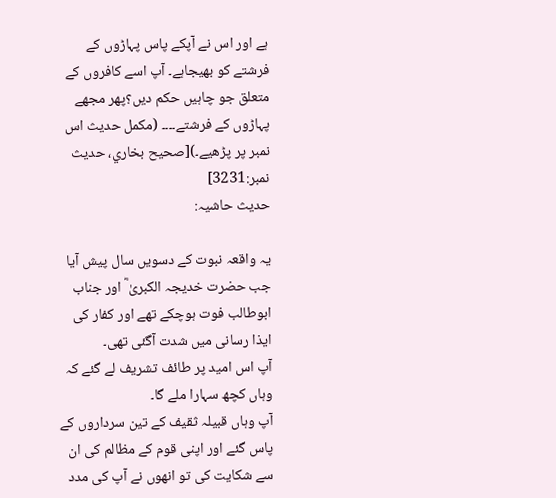ہے اور اس نے آپکے پاس پہاڑوں کے فرشتے کو بھیجاہے۔ آپ اسے کافروں کے متعلق جو چاہیں حکم دیں؟پھر مجھے پہاڑوں کے فرشتے۔۔۔۔ (مکمل حدیث اس نمبر پر پڑھیے۔)[صحيح بخاري، حديث نمبر:3231]
حدیث حاشیہ:

یہ واقعہ نبوت کے دسویں سال پیش آیا جب حضرت خدیجہ الکبریٰ ؓ اور جناب ابوطالب فوت ہوچکے تھے اور کفار کی ایذا رسانی میں شدت آگئی تھی۔
آپ اس امید پر طائف تشریف لے گئے کہ وہاں کچھ سہارا ملے گا۔
آپ وہاں قبیلہ ثقیف کے تین سرداروں کے پاس گئے اور اپنی قوم کے مظالم کی ان سے شکایت کی تو انھوں نے آپ کی مدد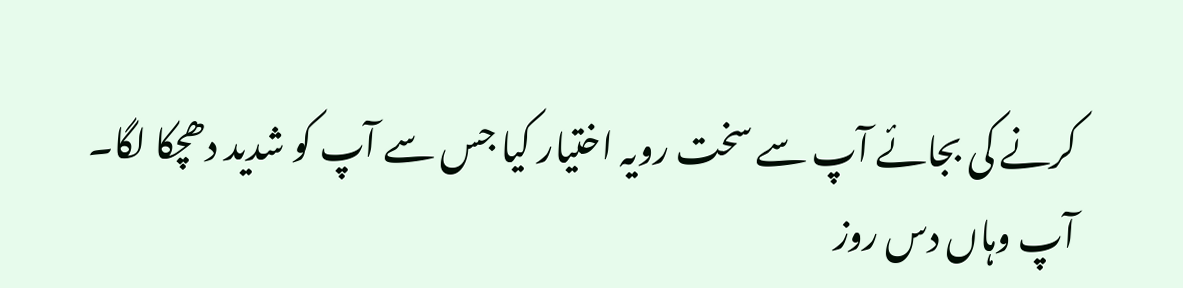کرنے کی بجائے آپ سے سخت رویہ اختیار کیا جس سے آپ کو شدید دھچکا لگا۔
آپ وہاں دس روز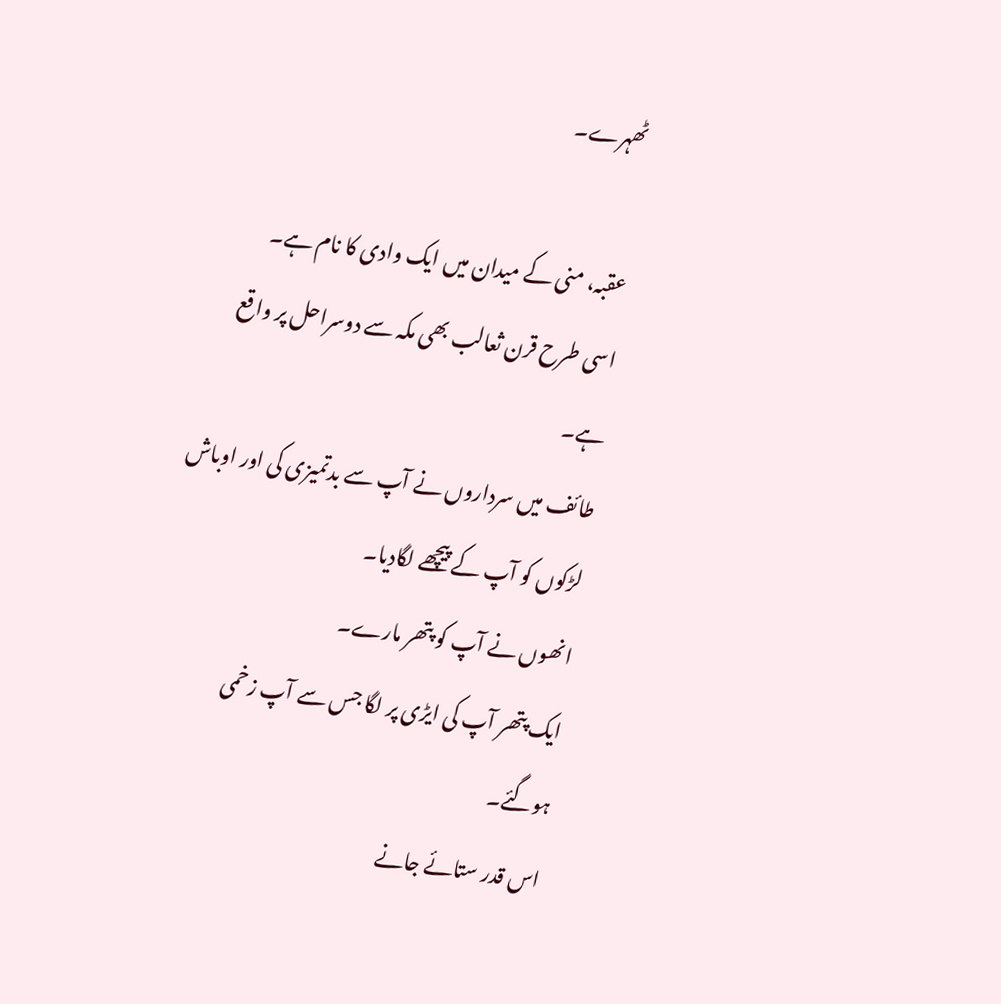ٹھہرے۔

عقبہ، منی کے میدان میں ایک وادی کا نام ہے۔
اسی طرح قرن ثعالب بھی مکہ سے دوسراحل پر واقع ہے۔
طائف میں سرداروں نے آپ سے بدتمیزی کی اور اوباش لڑکوں کو آپ کے پیچھے لگادیا۔
انھوں نے آپ کو پتھر مارے۔
ایک پتھر آپ کی ایڑی پر لگا جس سے آپ زخمی ہوگئے۔
اس قدر ستائے جانے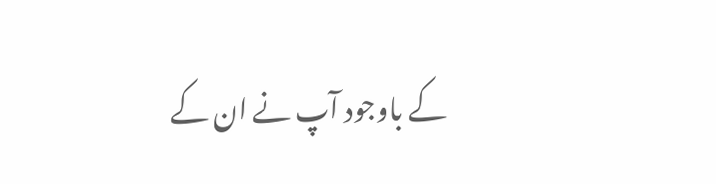کے باوجود آپ نے ان کے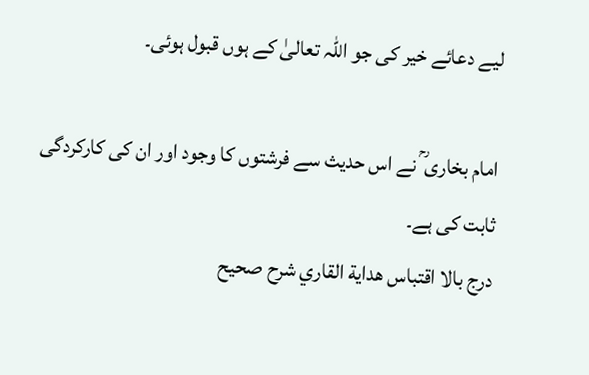لیے دعائے خیر کی جو اللہ تعالیٰ کے ہوں قبول ہوئی۔

امام بخاری ؒ نے اس حدیث سے فرشتوں کا وجود اور ان کی کارکردگی ثابت کی ہے۔
درج بالا اقتباس هداية القاري شرح صحيح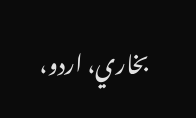بخاري، اردو،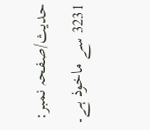حدیث/صفحہ نمبر: 3231 سے ماخوذ ہے۔